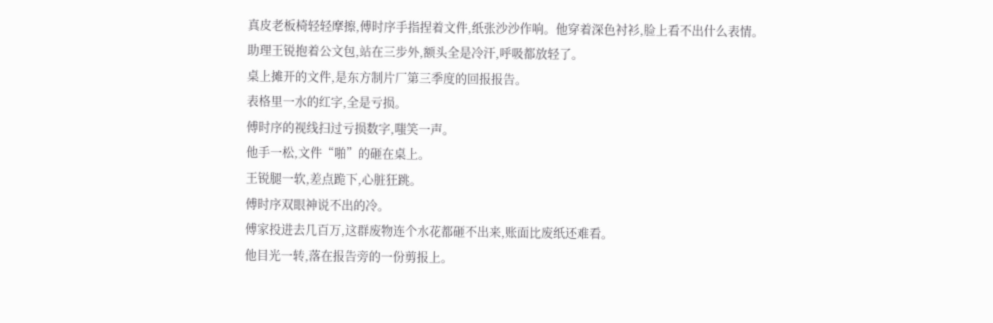真皮老板椅轻轻摩擦,傅时序手指捏着文件,纸张沙沙作响。他穿着深色衬衫,脸上看不出什么表情。
助理王锐抱着公文包,站在三步外,额头全是冷汗,呼吸都放轻了。
桌上摊开的文件,是东方制片厂第三季度的回报报告。
表格里一水的红字,全是亏损。
傅时序的视线扫过亏损数字,嗤笑一声。
他手一松,文件“啪”的砸在桌上。
王锐腿一软,差点跪下,心脏狂跳。
傅时序双眼神说不出的冷。
傅家投进去几百万,这群废物连个水花都砸不出来,账面比废纸还难看。
他目光一转,落在报告旁的一份剪报上。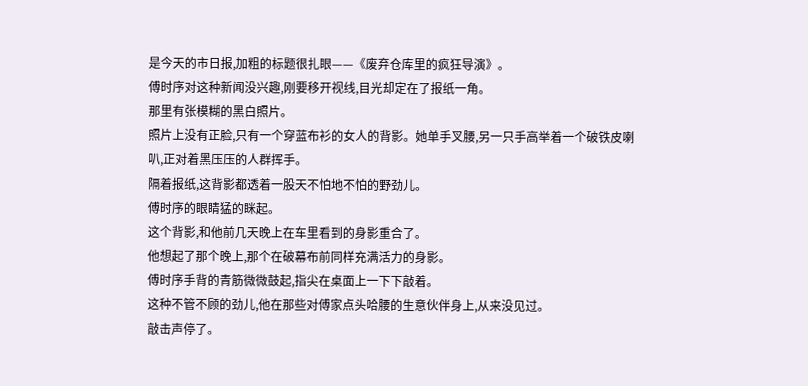是今天的市日报,加粗的标题很扎眼——《废弃仓库里的疯狂导演》。
傅时序对这种新闻没兴趣,刚要移开视线,目光却定在了报纸一角。
那里有张模糊的黑白照片。
照片上没有正脸,只有一个穿蓝布衫的女人的背影。她单手叉腰,另一只手高举着一个破铁皮喇叭,正对着黑压压的人群挥手。
隔着报纸,这背影都透着一股天不怕地不怕的野劲儿。
傅时序的眼睛猛的眯起。
这个背影,和他前几天晚上在车里看到的身影重合了。
他想起了那个晚上,那个在破幕布前同样充满活力的身影。
傅时序手背的青筋微微鼓起,指尖在桌面上一下下敲着。
这种不管不顾的劲儿,他在那些对傅家点头哈腰的生意伙伴身上,从来没见过。
敲击声停了。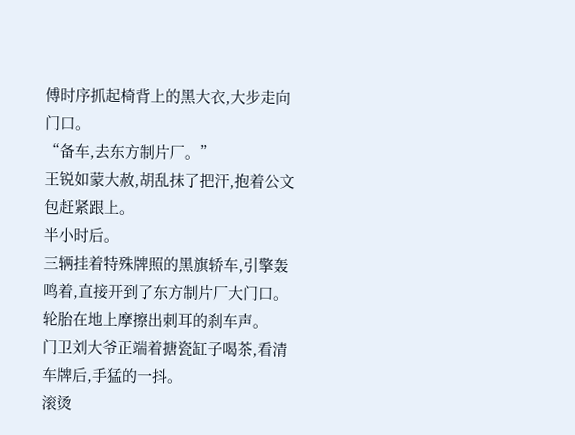傅时序抓起椅背上的黑大衣,大步走向门口。
“备车,去东方制片厂。”
王锐如蒙大赦,胡乱抹了把汗,抱着公文包赶紧跟上。
半小时后。
三辆挂着特殊牌照的黑旗轿车,引擎轰鸣着,直接开到了东方制片厂大门口。
轮胎在地上摩擦出刺耳的刹车声。
门卫刘大爷正端着搪瓷缸子喝茶,看清车牌后,手猛的一抖。
滚烫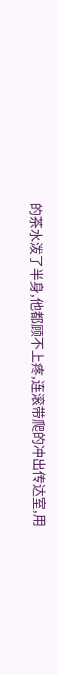的茶水泼了半身,他都顾不上疼,连滚带爬的冲出传达室,用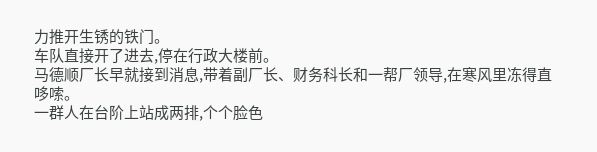力推开生锈的铁门。
车队直接开了进去,停在行政大楼前。
马德顺厂长早就接到消息,带着副厂长、财务科长和一帮厂领导,在寒风里冻得直哆嗦。
一群人在台阶上站成两排,个个脸色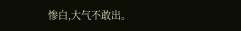惨白,大气不敢出。